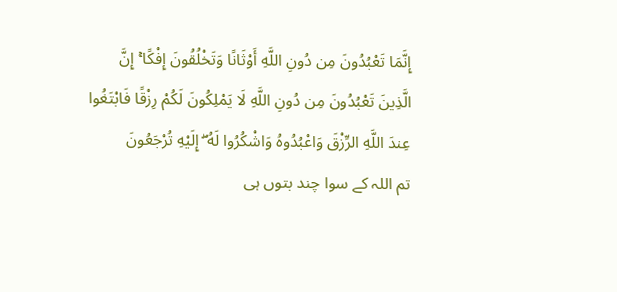إِنَّمَا تَعْبُدُونَ مِن دُونِ اللَّهِ أَوْثَانًا وَتَخْلُقُونَ إِفْكًا ۚ إِنَّ الَّذِينَ تَعْبُدُونَ مِن دُونِ اللَّهِ لَا يَمْلِكُونَ لَكُمْ رِزْقًا فَابْتَغُوا عِندَ اللَّهِ الرِّزْقَ وَاعْبُدُوهُ وَاشْكُرُوا لَهُ ۖ إِلَيْهِ تُرْجَعُونَ
تم اللہ کے سوا چند بتوں ہی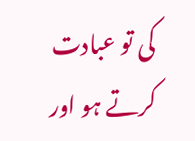کی تو عبادت کرتے ہو اور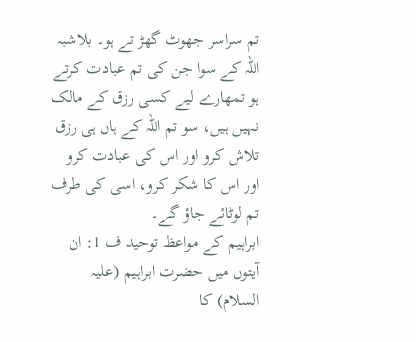تم سراسر جھوٹ گھڑ تے ہو۔ بلاشبہ اللہ کے سوا جن کی تم عبادت کرتے ہو تمھارے لیے کسی رزق کے مالک نہیں ہیں، سو تم اللہ کے ہاں ہی رزق تلاش کرو اور اس کی عبادت کرو اور اس کا شکر کرو، اسی کی طرف تم لوٹائے جاؤ گے۔
ابراہیم کے مواعظ توحید ف 1: ان آیتوں میں حضرت ابراہیم (علیہ السلام) کا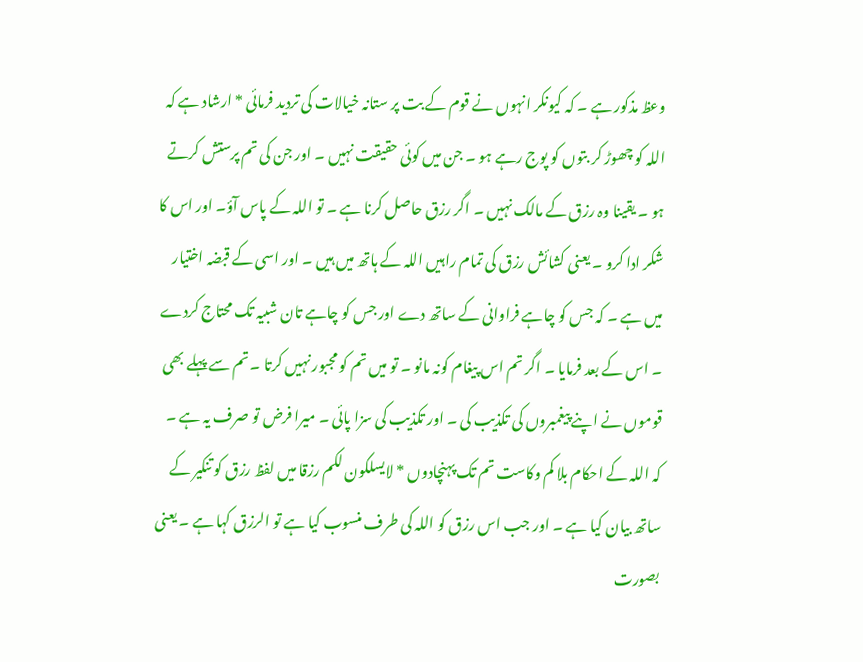وعظ مذکور ہے ۔ کہ کیونکر انہوں نے قوم کے بت پر ستانہ خیالات کی تردید فرمائی * ارشاد ہے کہ اللہ کو چھوڑ کر بتوں کو پوج رہے ہو ۔ جن میں کوئی حقیقت نہیں ۔ اور جن کی تم پرستش کرتے ہو ۔ یقینا وہ رزق کے مالک نہیں ۔ اگر رزق حاصل کرنا ہے ۔ تو اللہ کے پاس آؤ۔ اور اس کا شکر ادا کرو ۔ یعنی کشائش رزق کی تمام راہیں اللہ کے ہاتھ میں ہیں ۔ اور اسی کے قبضہ اختیار میں ہے ۔ کہ جس کو چاہے فراوانی کے ساتھ دے اور جس کو چاہے تان شبیہ تک محتاج کردے ۔ اس کے بعد فرمایا ۔ اگر تم اس پیغام کونہ مانو ۔ تو میں تم کو مجبور نہیں کرتا ۔ تم سے پہلے بھی قوموں نے اپنے پیغمبروں کی تکذیب کی ۔ اور تکذیب کی سزا پائی ۔ میرا فرض تو صرف یہ ہے ۔ کہ اللہ کے احکام بلا کم وکاست تم تک پہنچادوں * لایسلکون لکم رزقا میں لفظ رزق کو تنکیر کے ساتھ بیان کیا ہے ۔ اور جب اس رزق کو اللہ کی طرف منسوب کیا ہے تو الرزق کہا ہے ۔ یعنی بصورت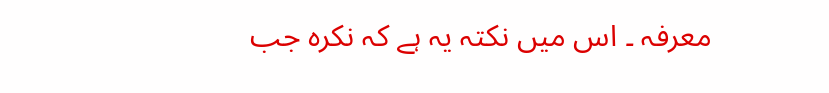معرفہ ۔ اس میں نکتہ یہ ہے کہ نکرہ جب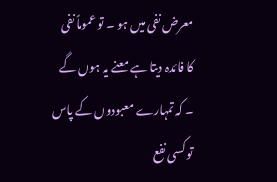معرض نفی میں ہو ۔ تو عموماً نفی کا فائدہ دیتا ہے معنے یہ ہوں گے ۔ کہ تمہارے معبودوں کے پاس تو کسی نفع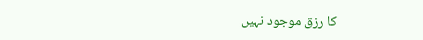کا رزق موجود نہیں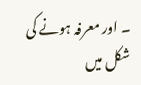۔ اور معرفہ ہونے کی شکل میں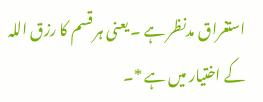استغراق مدنظر ہے ۔ یعنی ہر قسم کا رزق اللہ کے اختیار میں ہے *۔